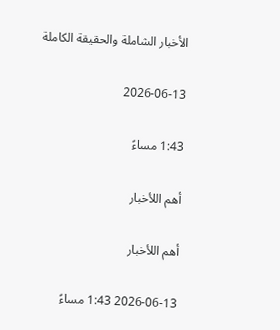الأخبار الشاملة والحقيقة الكاملة

2026-06-13

1:43 مساءً

أهم اللأخبار

أهم اللأخبار

2026-06-13 1:43 مساءً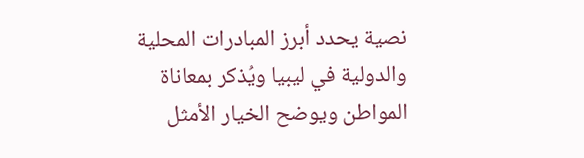نصية يحدد أبرز المبادرات المحلية والدولية في ليبيا ويُذكر بمعاناة المواطن ويوضح الخيار الأمثل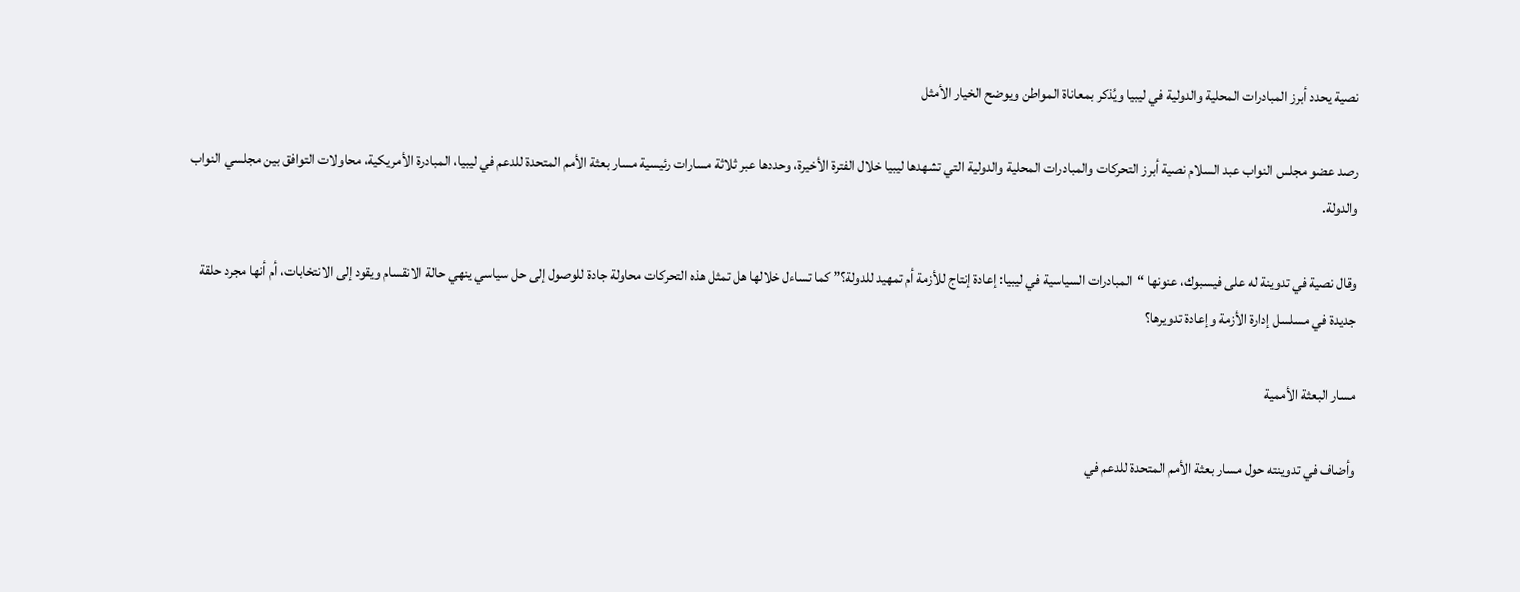نصية يحدد أبرز المبادرات المحلية والدولية في ليبيا ويُذكر بمعاناة المواطن ويوضح الخيار الأمثل

رصد عضو مجلس النواب عبد السلام نصية أبرز التحركات والمبادرات المحلية والدولية التي تشهدها ليبيا خلال الفترة الأخيرة، وحددها عبر ثلاثة مسارات رئيسية مسار بعثة الأمم المتحدة للدعم في ليبيا، المبادرة الأمريكية، محاولات التوافق بين مجلسي النواب والدولة.

وقال نصية في تدوينة له على فيسبوك، عنونها “المبادرات السياسية في ليبيا: إعادة إنتاج للأزمة أم تمهيد للدولة؟” كما تساءل خلالها هل تمثل هذه التحركات محاولة جادة للوصول إلى حل سياسي ينهي حالة الانقسام ويقود إلى الانتخابات، أم أنها مجرد حلقة جديدة في مسلسل إدارة الأزمة وإعادة تدويرها؟

مسار البعثة الأممية

وأضاف في تدوينته حول مسار بعثة الأمم المتحدة للدعم في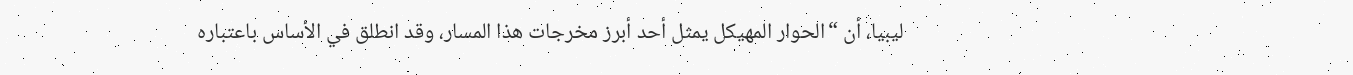ليبيا، أن “الحوار المهيكل يمثل أحد أبرز مخرجات هذا المسار، وقد انطلق في الأساس باعتباره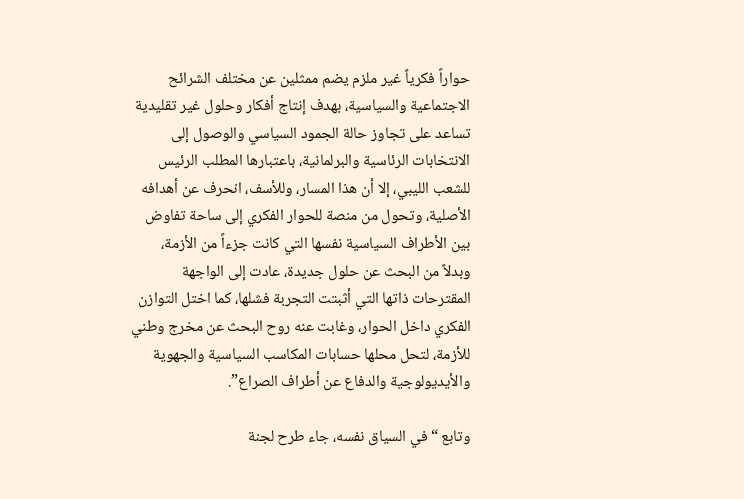حواراً فكرياً غير ملزم يضم ممثلين عن مختلف الشرائح الاجتماعية والسياسية، بهدف إنتاج أفكار وحلول غير تقليدية تساعد على تجاوز حالة الجمود السياسي والوصول إلى الانتخابات الرئاسية والبرلمانية، باعتبارها المطلب الرئيس للشعب الليبي، إلا أن هذا المسار، وللأسف، انحرف عن أهدافه الأصلية، وتحول من منصة للحوار الفكري إلى ساحة تفاوض بين الأطراف السياسية نفسها التي كانت جزءاً من الأزمة، وبدلاً من البحث عن حلول جديدة، عادت إلى الواجهة المقترحات ذاتها التي أثبتت التجربة فشلها، كما اختل التوازن الفكري داخل الحوار، وغابت عنه روح البحث عن مخرج وطني للأزمة، لتحل محلها حسابات المكاسب السياسية والجهوية والأيديولوجية والدفاع عن أطراف الصراع”.

وتابع “في السياق نفسه، جاء طرح لجنة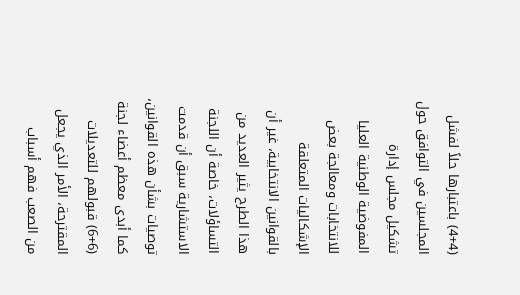(4+4) باعتبارها حلاً لفشل المجلسين في التوافق حول تشكيل مجلس إدارة المفوضية الوطنية العليا للانتخابات ومعالجة بعض الإشكاليات المتعلقة بالقوانين الانتخابية، غير أن هذا الطرح يثير العديد من التساؤلات، خاصة أن اللجنة الاستشارية سبق أن قدمت توصيات بشأن هذه القوانين، كما أبدى معظم أعضاء لجنة (6+6) قبولهم للتعديلات المقترحة، الأمر الذي يجعل من الصعب فهم أسباب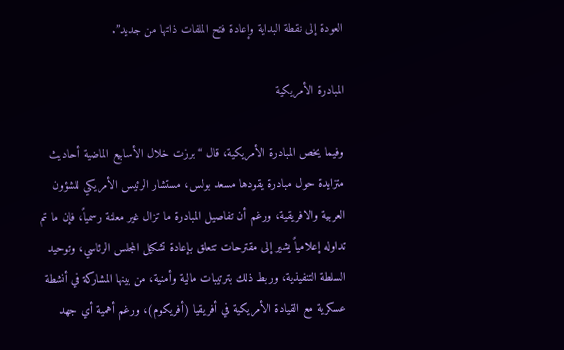العودة إلى نقطة البداية وإعادة فتح الملفات ذاتها من جديد”.

المبادرة الأمريكية

وفيما يخص المبادرة الأمريكية، قال “برزت خلال الأسابيع الماضية أحاديث متزايدة حول مبادرة يقودها مسعد بولس، مستشار الرئيس الأمريكي للشؤون العربية والافريقية، ورغم أن تفاصيل المبادرة ما تزال غير معلنة رسمياً، فإن ما تم تداوله إعلامياً يشير إلى مقترحات تتعلق بإعادة تشكيل المجلس الرئاسي، وتوحيد السلطة التنفيذية، وربط ذلك بترتيبات مالية وأمنية، من بينها المشاركة في أنشطة عسكرية مع القيادة الأمريكية في أفريقيا (أفريكوم)، ورغم أهمية أي جهد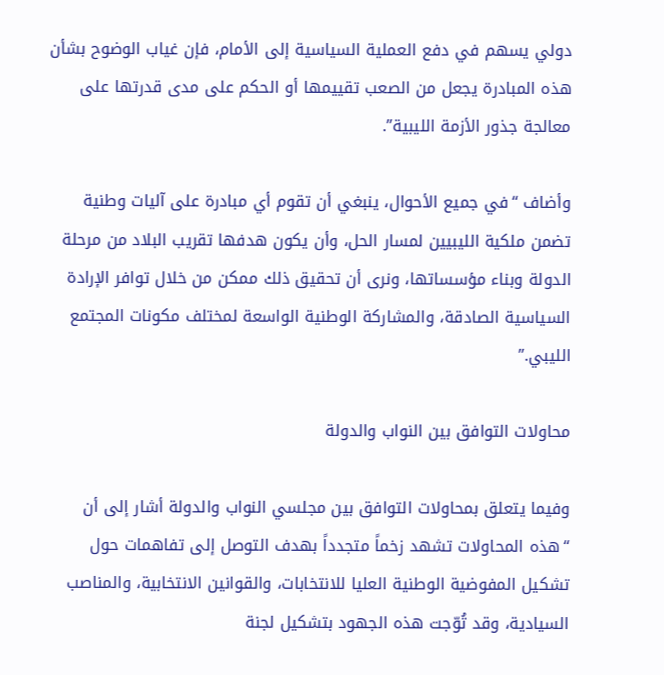دولي يسهم في دفع العملية السياسية إلى الأمام، فإن غياب الوضوح بشأن هذه المبادرة يجعل من الصعب تقييمها أو الحكم على مدى قدرتها على معالجة جذور الأزمة الليبية”.

وأضاف “في جميع الأحوال، ينبغي أن تقوم أي مبادرة على آليات وطنية تضمن ملكية الليبيين لمسار الحل، وأن يكون هدفها تقريب البلاد من مرحلة الدولة وبناء مؤسساتها، ونرى أن تحقيق ذلك ممكن من خلال توافر الإرادة السياسية الصادقة، والمشاركة الوطنية الواسعة لمختلف مكونات المجتمع الليبي.”

محاولات التوافق بين النواب والدولة

وفيما يتعلق بمحاولات التوافق بين مجلسي النواب والدولة أشار إلى أن “هذه المحاولات تشهد زخماً متجدداً بهدف التوصل إلى تفاهمات حول تشكيل المفوضية الوطنية العليا للانتخابات، والقوانين الانتخابية، والمناصب السيادية، وقد تُوّجت هذه الجهود بتشكيل لجنة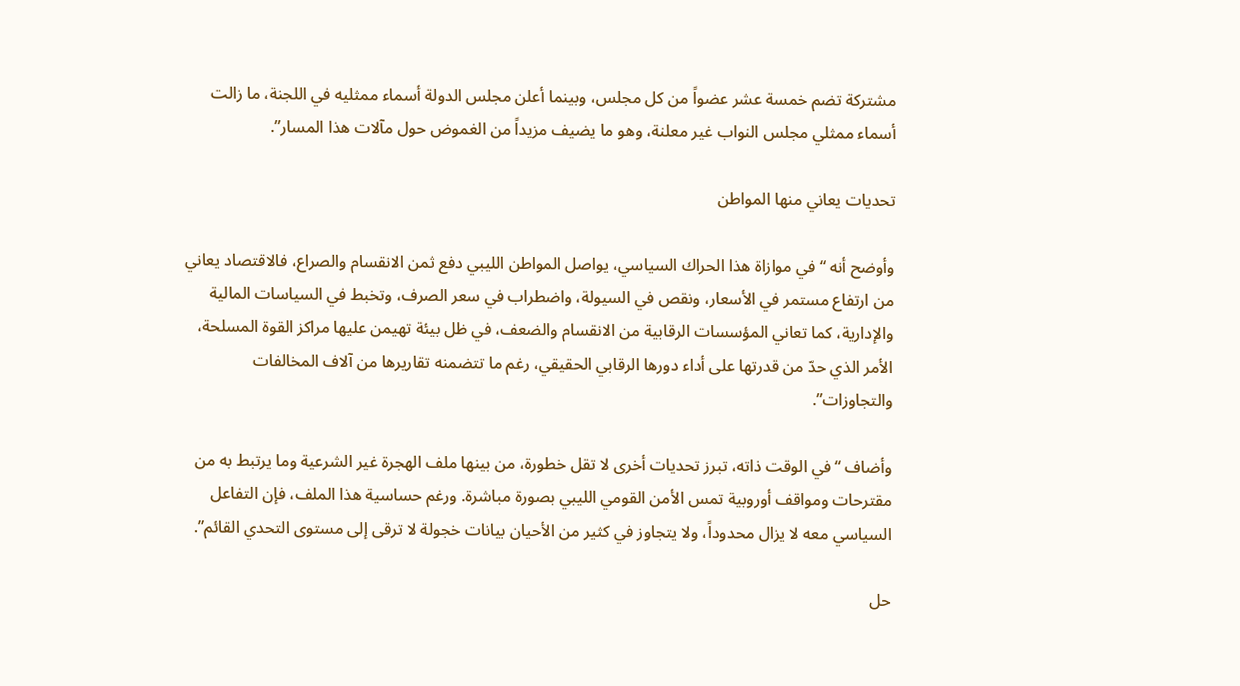مشتركة تضم خمسة عشر عضواً من كل مجلس، وبينما أعلن مجلس الدولة أسماء ممثليه في اللجنة، ما زالت أسماء ممثلي مجلس النواب غير معلنة، وهو ما يضيف مزيداً من الغموض حول مآلات هذا المسار”.

تحديات يعاني منها المواطن

وأوضح أنه “في موازاة هذا الحراك السياسي، يواصل المواطن الليبي دفع ثمن الانقسام والصراع، فالاقتصاد يعاني من ارتفاع مستمر في الأسعار، ونقص في السيولة، واضطراب في سعر الصرف، وتخبط في السياسات المالية والإدارية، كما تعاني المؤسسات الرقابية من الانقسام والضعف، في ظل بيئة تهيمن عليها مراكز القوة المسلحة، الأمر الذي حدّ من قدرتها على أداء دورها الرقابي الحقيقي، رغم ما تتضمنه تقاريرها من آلاف المخالفات والتجاوزات”.

وأضاف “في الوقت ذاته، تبرز تحديات أخرى لا تقل خطورة، من بينها ملف الهجرة غير الشرعية وما يرتبط به من مقترحات ومواقف أوروبية تمس الأمن القومي الليبي بصورة مباشرة. ورغم حساسية هذا الملف، فإن التفاعل السياسي معه لا يزال محدوداً، ولا يتجاوز في كثير من الأحيان بيانات خجولة لا ترقى إلى مستوى التحدي القائم”.

حل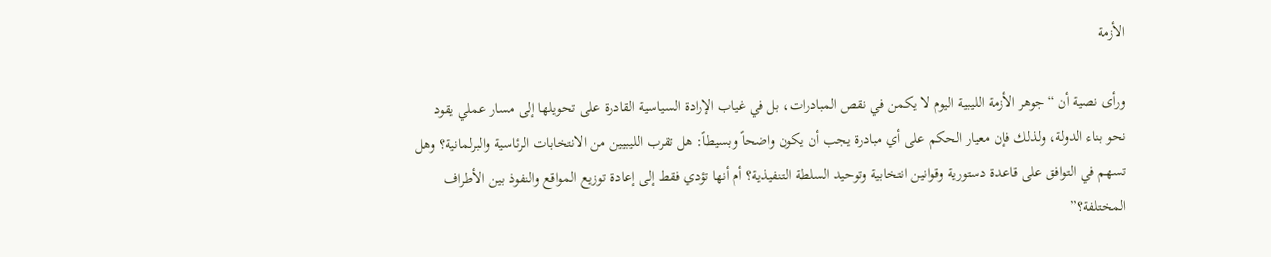الأزمة

ورأى نصية أن “جوهر الأزمة الليبية اليوم لا يكمن في نقص المبادرات، بل في غياب الإرادة السياسية القادرة على تحويلها إلى مسار عملي يقود نحو بناء الدولة، ولذلك فإن معيار الحكم على أي مبادرة يجب أن يكون واضحاً وبسيطاً: هل تقرب الليبيين من الانتخابات الرئاسية والبرلمانية؟ وهل تسهم في التوافق على قاعدة دستورية وقوانين انتخابية وتوحيد السلطة التنفيذية؟ أم أنها تؤدي فقط إلى إعادة توزيع المواقع والنفوذ بين الأطراف المختلفة؟”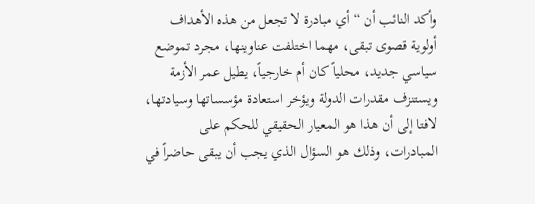وأكد النائب أن “أي مبادرة لا تجعل من هذه الأهداف أولوية قصوى تبقى، مهما اختلفت عناوينها، مجرد تموضع سياسي جديد، محلياً كان أم خارجياً، يطيل عمر الأزمة ويستنزف مقدرات الدولة ويؤخر استعادة مؤسساتها وسيادتها، لافتا إلى أن هذا هو المعيار الحقيقي للحكم على المبادرات، وذلك هو السؤال الذي يجب أن يبقى حاضراً في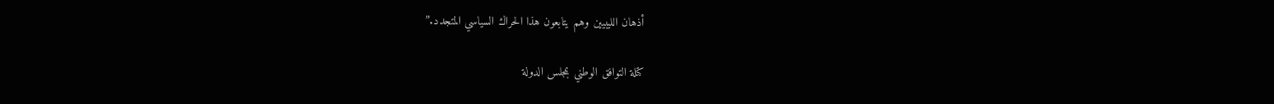أذهان الليبيين وهم يتابعون هذا الحراك السياسي المتجدد.”

كتلة التوافق الوطني بمجلس الدولة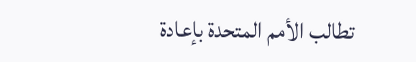تطالب الأمم المتحدة بإعادة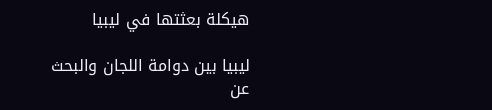هيكلة بعثتها في ليبيا

ليبيا بين دوامة اللجان والبحث عن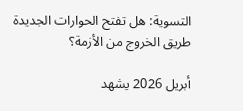التسوية: هل تفتح الحوارات الجديدة طريق الخروج من الأزمة؟

أبريل 2026 يشهد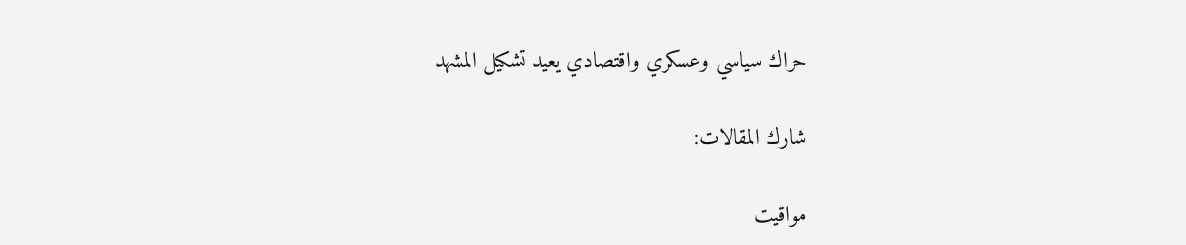حراك سياسي وعسكري واقتصادي يعيد تشكيل المشهد

شارك المقالات:

مواقيت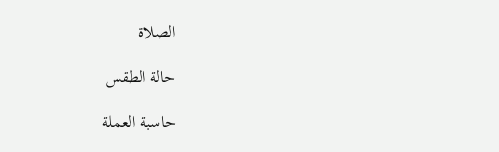الصلاة

حالة الطقس

حاسبة العملة